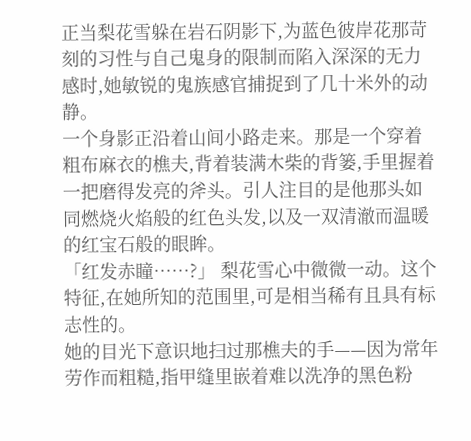正当梨花雪躲在岩石阴影下,为蓝色彼岸花那苛刻的习性与自己鬼身的限制而陷入深深的无力感时,她敏锐的鬼族感官捕捉到了几十米外的动静。
一个身影正沿着山间小路走来。那是一个穿着粗布麻衣的樵夫,背着装满木柴的背篓,手里握着一把磨得发亮的斧头。引人注目的是他那头如同燃烧火焰般的红色头发,以及一双清澈而温暖的红宝石般的眼眸。
「红发赤瞳……?」 梨花雪心中微微一动。这个特征,在她所知的范围里,可是相当稀有且具有标志性的。
她的目光下意识地扫过那樵夫的手——因为常年劳作而粗糙,指甲缝里嵌着难以洗净的黑色粉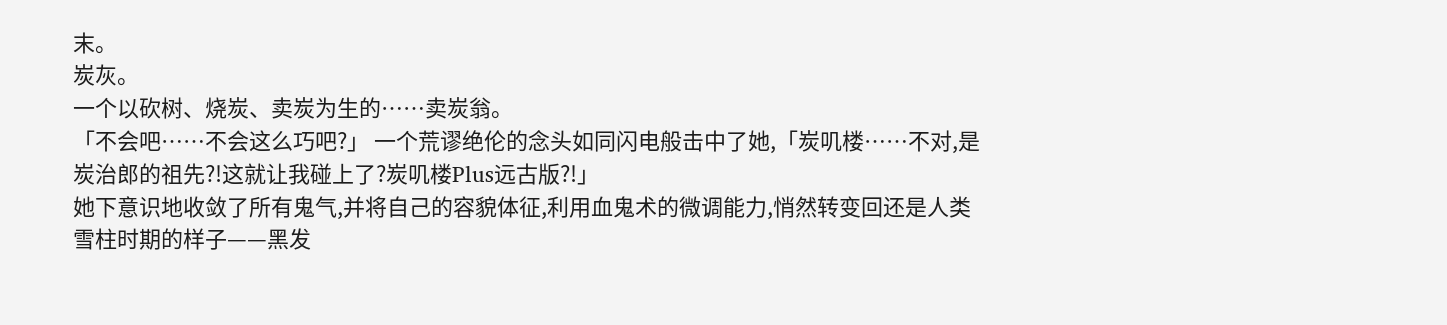末。
炭灰。
一个以砍树、烧炭、卖炭为生的……卖炭翁。
「不会吧……不会这么巧吧?」 一个荒谬绝伦的念头如同闪电般击中了她,「炭叽楼……不对,是炭治郎的祖先?!这就让我碰上了?炭叽楼Plus远古版?!」
她下意识地收敛了所有鬼气,并将自己的容貌体征,利用血鬼术的微调能力,悄然转变回还是人类雪柱时期的样子——黑发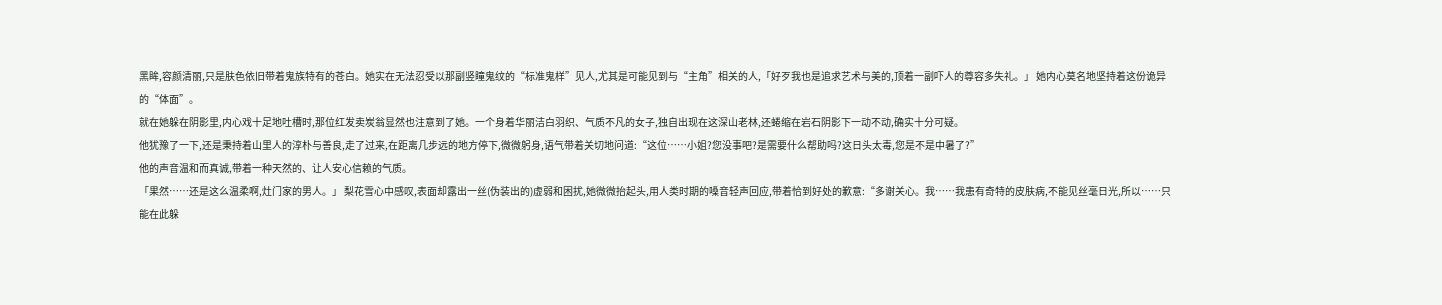黑眸,容颜清丽,只是肤色依旧带着鬼族特有的苍白。她实在无法忍受以那副竖瞳鬼纹的“标准鬼样”见人,尤其是可能见到与“主角”相关的人,「好歹我也是追求艺术与美的,顶着一副吓人的尊容多失礼。」 她内心莫名地坚持着这份诡异的“体面”。
就在她躲在阴影里,内心戏十足地吐槽时,那位红发卖炭翁显然也注意到了她。一个身着华丽洁白羽织、气质不凡的女子,独自出现在这深山老林,还蜷缩在岩石阴影下一动不动,确实十分可疑。
他犹豫了一下,还是秉持着山里人的淳朴与善良,走了过来,在距离几步远的地方停下,微微躬身,语气带着关切地问道:“这位……小姐?您没事吧?是需要什么帮助吗?这日头太毒,您是不是中暑了?”
他的声音温和而真诚,带着一种天然的、让人安心信赖的气质。
「果然……还是这么温柔啊,灶门家的男人。」 梨花雪心中感叹,表面却露出一丝(伪装出的)虚弱和困扰,她微微抬起头,用人类时期的嗓音轻声回应,带着恰到好处的歉意:“多谢关心。我……我患有奇特的皮肤病,不能见丝毫日光,所以……只能在此躲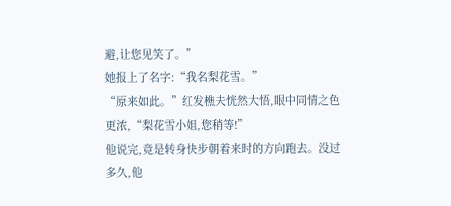避,让您见笑了。”
她报上了名字:“我名梨花雪。”
“原来如此。”红发樵夫恍然大悟,眼中同情之色更浓,“梨花雪小姐,您稍等!”
他说完,竟是转身快步朝着来时的方向跑去。没过多久,他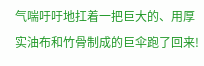气喘吁吁地扛着一把巨大的、用厚实油布和竹骨制成的巨伞跑了回来!